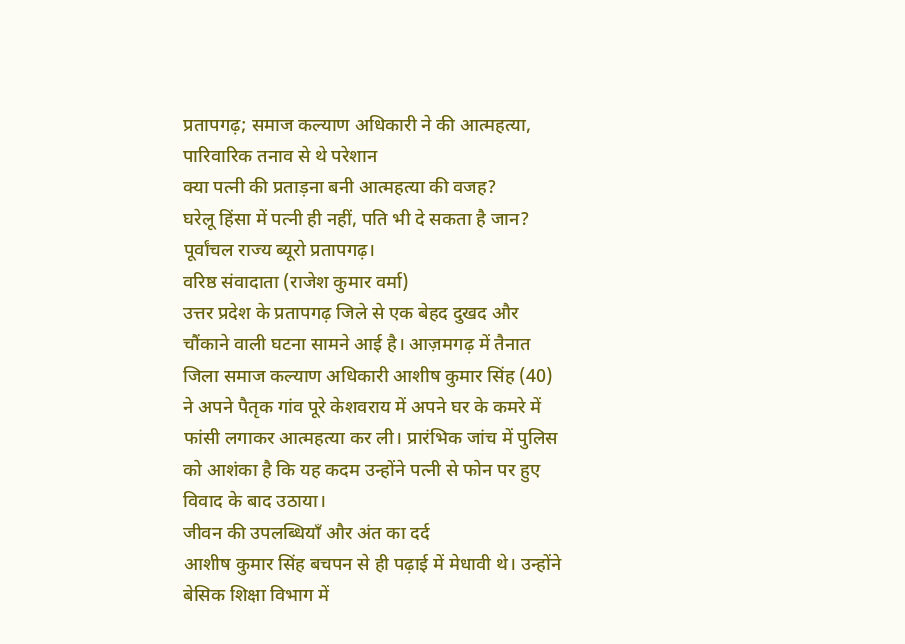प्रतापगढ़; समाज कल्याण अधिकारी ने की आत्महत्या, पारिवारिक तनाव से थे परेशान
क्या पत्नी की प्रताड़ना बनी आत्महत्या की वजह?
घरेलू हिंसा में पत्नी ही नहीं, पति भी दे सकता है जान?
पूर्वांचल राज्य ब्यूरो प्रतापगढ़।
वरिष्ठ संवादाता (राजेश कुमार वर्मा)
उत्तर प्रदेश के प्रतापगढ़ जिले से एक बेहद दुखद और चौंकाने वाली घटना सामने आई है। आज़मगढ़ में तैनात जिला समाज कल्याण अधिकारी आशीष कुमार सिंह (40) ने अपने पैतृक गांव पूरे केशवराय में अपने घर के कमरे में फांसी लगाकर आत्महत्या कर ली। प्रारंभिक जांच में पुलिस को आशंका है कि यह कदम उन्होंने पत्नी से फोन पर हुए विवाद के बाद उठाया।
जीवन की उपलब्धियाँ और अंत का दर्द
आशीष कुमार सिंह बचपन से ही पढ़ाई में मेधावी थे। उन्होंने बेसिक शिक्षा विभाग में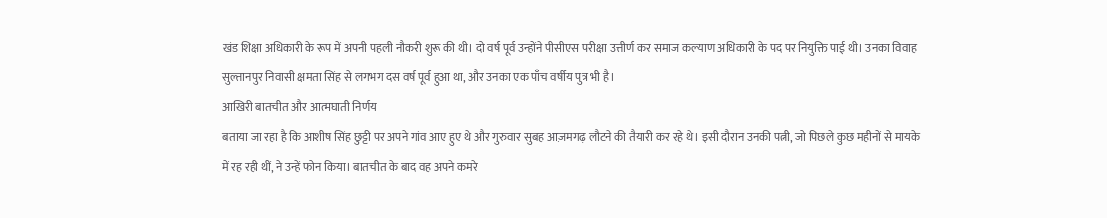खंड शिक्षा अधिकारी के रूप में अपनी पहली नौकरी शुरू की थी। दो वर्ष पूर्व उन्होंने पीसीएस परीक्षा उत्तीर्ण कर समाज कल्याण अधिकारी के पद पर नियुक्ति पाई थी। उनका विवाह सुल्तानपुर निवासी क्षमता सिंह से लगभग दस वर्ष पूर्व हुआ था, और उनका एक पाँच वर्षीय पुत्र भी है।
आखिरी बातचीत और आत्मघाती निर्णय
बताया जा रहा है कि आशीष सिंह छुट्टी पर अपने गांव आए हुए थे और गुरुवार सुबह आज़मगढ़ लौटने की तैयारी कर रहे थे। इसी दौरान उनकी पत्नी, जो पिछले कुछ महीनों से मायके में रह रही थीं, ने उन्हें फोन किया। बातचीत के बाद वह अपने कमरे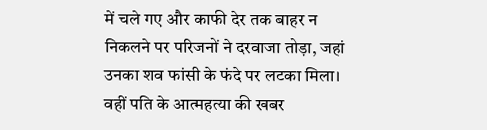में चले गए और काफी देर तक बाहर न निकलने पर परिजनों ने दरवाजा तोड़ा, जहां उनका शव फांसी के फंदे पर लटका मिला।
वहीं पति के आत्महत्या की खबर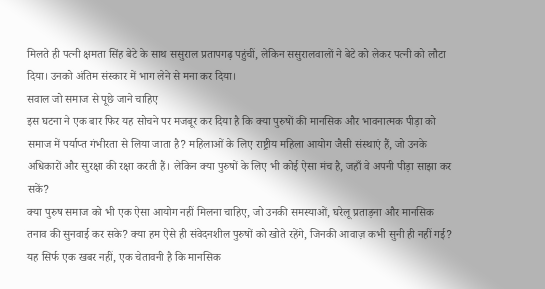मिलते ही पत्नी क्षमता सिंह बेटे के साथ ससुराल प्रतापगढ़ पहुंचीं, लेकिन ससुरालवालों ने बेटे को लेकर पत्नी को लौटा दिया। उनको अंतिम संस्कार में भाग लेने से मना कर दिया।
सवाल जो समाज से पूछे जाने चाहिए
इस घटना ने एक बार फिर यह सोचने पर मजबूर कर दिया है कि क्या पुरुषों की मानसिक और भावनात्मक पीड़ा को समाज में पर्याप्त गंभीरता से लिया जाता है? महिलाओं के लिए राष्ट्रीय महिला आयोग जैसी संस्थाएं हैं, जो उनके अधिकारों और सुरक्षा की रक्षा करती हैं। लेकिन क्या पुरुषों के लिए भी कोई ऐसा मंच है, जहाँ वे अपनी पीड़ा साझा कर सकें?
क्या पुरुष समाज को भी एक ऐसा आयोग नहीं मिलना चाहिए, जो उनकी समस्याओं, घरेलू प्रताड़ना और मानसिक तनाव की सुनवाई कर सके? क्या हम ऐसे ही संवेदनशील पुरुषों को खोते रहेंगे, जिनकी आवाज़ कभी सुनी ही नहीं गई?
यह सिर्फ एक खबर नहीं, एक चेतावनी है कि मानसिक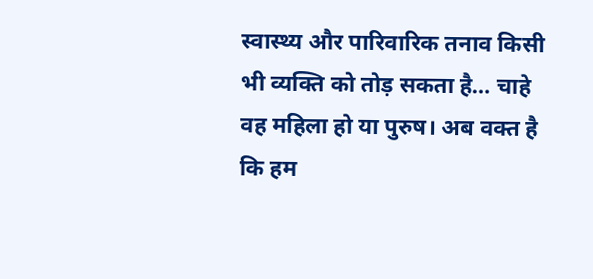स्वास्थ्य और पारिवारिक तनाव किसी भी व्यक्ति को तोड़ सकता है… चाहे वह महिला हो या पुरुष। अब वक्त है कि हम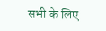सभी के लिए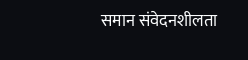समान संवेदनशीलता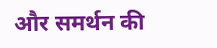और समर्थन की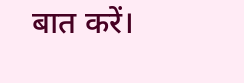बात करें।